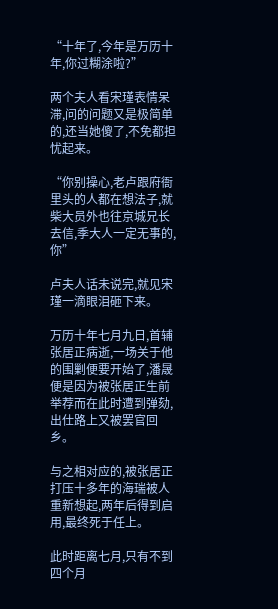“十年了,今年是万历十年,你过糊涂啦?”

两个夫人看宋瑾表情呆滞,问的问题又是极简单的,还当她傻了,不免都担忧起来。

“你别操心,老卢跟府衙里头的人都在想法子,就柴大员外也往京城兄长去信,季大人一定无事的,你”

卢夫人话未说完,就见宋瑾一滴眼泪砸下来。

万历十年七月九日,首辅张居正病逝,一场关于他的围剿便要开始了,潘晟便是因为被张居正生前举荐而在此时遭到弹劾,出仕路上又被罢官回乡。

与之相对应的,被张居正打压十多年的海瑞被人重新想起,两年后得到启用,最终死于任上。

此时距离七月,只有不到四个月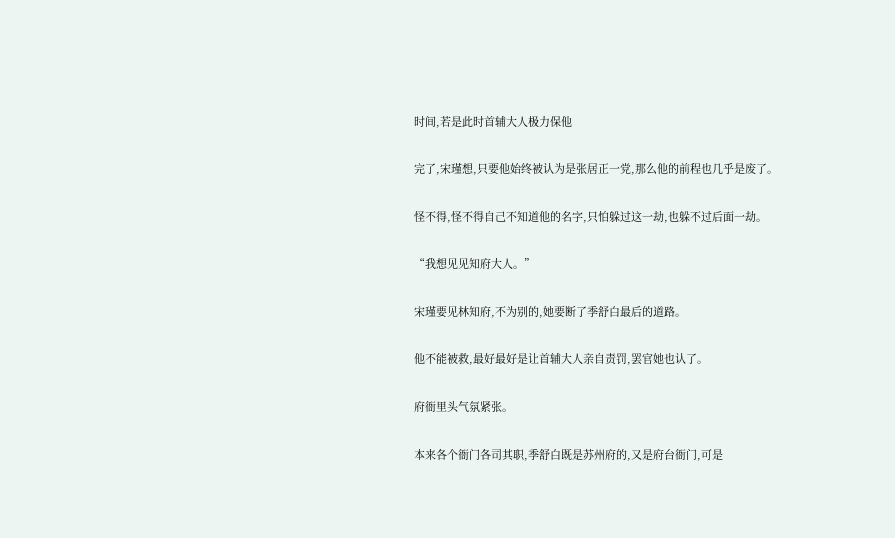时间,若是此时首辅大人极力保他

完了,宋瑾想,只要他始终被认为是张居正一党,那么他的前程也几乎是废了。

怪不得,怪不得自己不知道他的名字,只怕躲过这一劫,也躲不过后面一劫。

“我想见见知府大人。”

宋瑾要见林知府,不为别的,她要断了季舒白最后的道路。

他不能被救,最好最好是让首辅大人亲自责罚,罢官她也认了。

府衙里头气氛紧张。

本来各个衙门各司其职,季舒白既是苏州府的,又是府台衙门,可是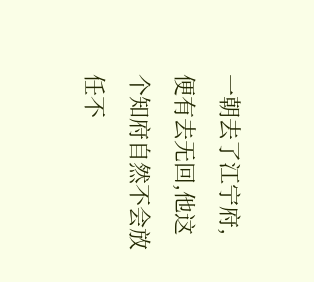一朝去了江宁府,便有去无回,他这个知府自然不会放任不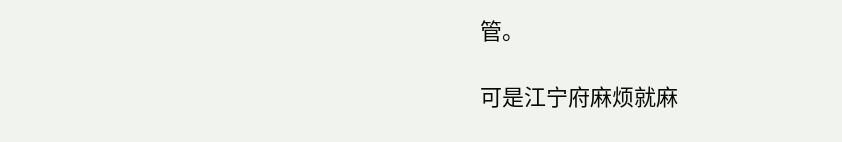管。

可是江宁府麻烦就麻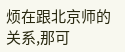烦在跟北京师的关系,那可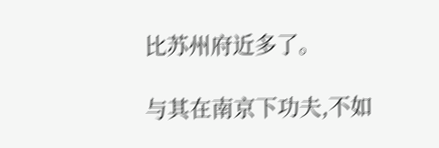比苏州府近多了。

与其在南京下功夫,不如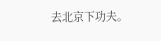去北京下功夫。